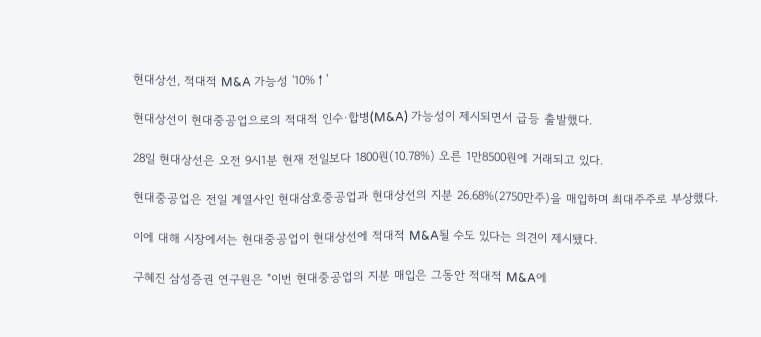현대상선, 적대적 M&A 가능성 '10%↑'

현대상선이 현대중공업으로의 적대적 인수·합병(M&A) 가능성이 제시되면서 급등 출발했다.

28일 현대상선은 오전 9시1분 현재 전일보다 1800원(10.78%) 오른 1만8500원에 거래되고 있다.

현대중공업은 전일 계열사인 현대삼호중공업과 현대상선의 지분 26.68%(2750만주)을 매입하며 최대주주로 부상했다.

이에 대해 시장에서는 현대중공업이 현대상선에 적대적 M&A될 수도 있다는 의견이 제시됐다.

구혜진 삼성증권 연구원은 "이번 현대중공업의 지분 매입은 그동안 적대적 M&A에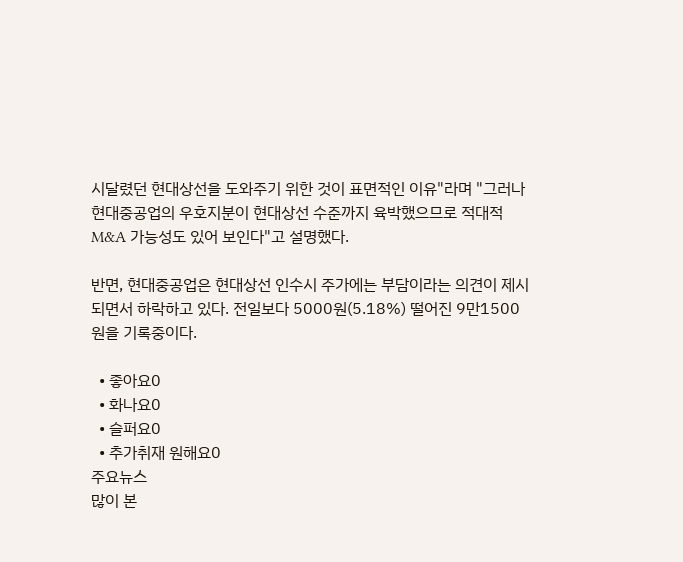시달렸던 현대상선을 도와주기 위한 것이 표면적인 이유"라며 "그러나 현대중공업의 우호지분이 현대상선 수준까지 육박했으므로 적대적 M&A 가능성도 있어 보인다"고 설명했다.

반면, 현대중공업은 현대상선 인수시 주가에는 부담이라는 의견이 제시되면서 하락하고 있다. 전일보다 5000원(5.18%) 떨어진 9만1500원을 기록중이다.

  • 좋아요0
  • 화나요0
  • 슬퍼요0
  • 추가취재 원해요0
주요뉴스
많이 본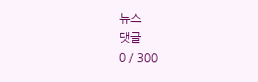뉴스
댓글
0 / 300